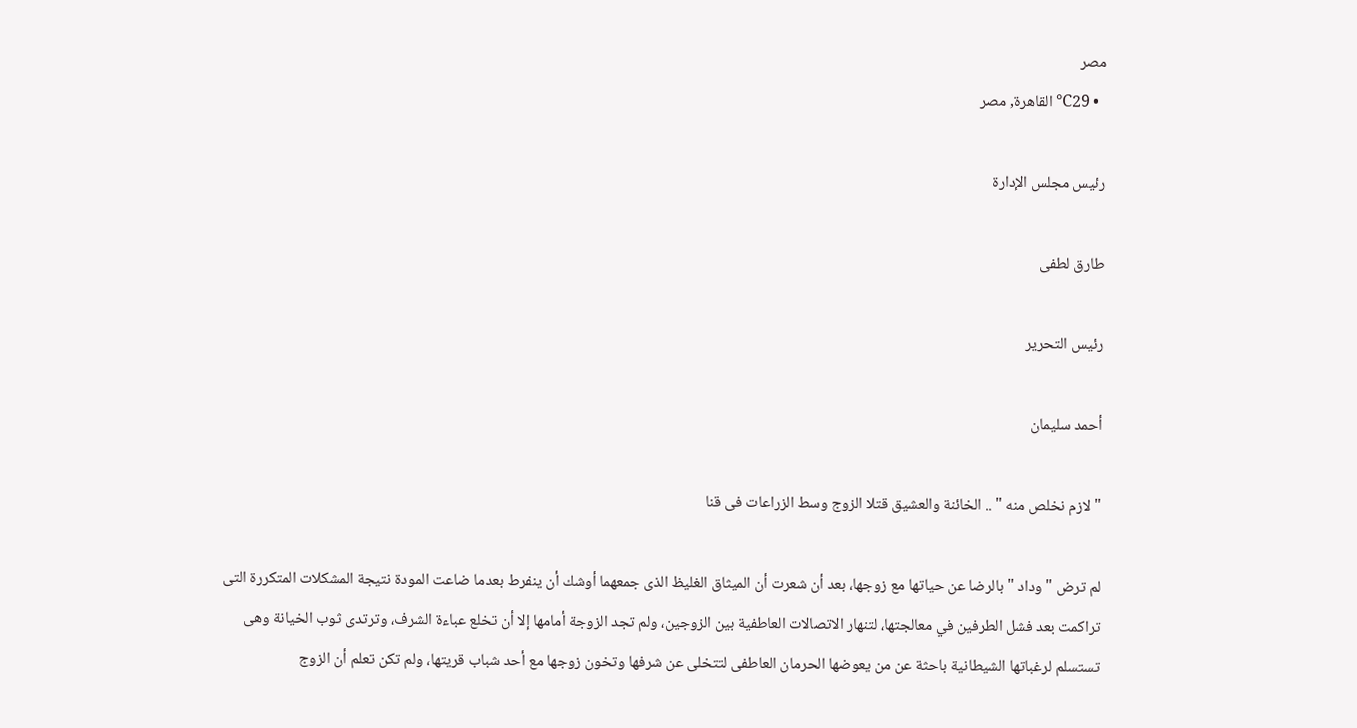مصر
  • 29℃ القاهرة, مصر

رئيس مجلس الإدارة

طارق لطفى

رئيس التحرير

أحمد سليمان

" لازم نخلص منه " .. الخائنة والعشيق قتلا الزوج وسط الزراعات فى قنا

لم ترض " وداد " بالرضا عن حياتها مع زوجها، بعد أن شعرت أن الميثاق الغليظ الذى جمعهما أوشك أن ينفرط بعدما ضاعت المودة نتيجة المشكلات المتكررة التى تراكمت بعد فشل الطرفين في معالجتها، لتنهار الاتصالات العاطفية بين الزوجين، ولم تجد الزوجة أمامها إلا أن تخلع عباءة الشرف، وترتدى ثوب الخيانة وهى تستسلم لرغباتها الشيطانية باحثة عن من يعوضها الحرمان العاطفى لتتخلى عن شرفها وتخون زوجها مع أحد شباب قريتها، ولم تكن تعلم أن الزوج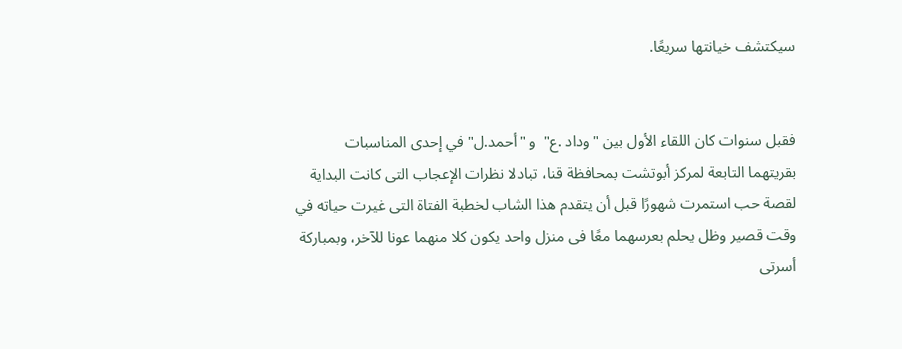سيكتشف خيانتها سريعًا.


فقبل سنوات كان اللقاء الأول بين "وداد .ع"  و "أحمد.ل" في إحدى المناسبات بقريتهما التابعة لمركز أبوتشت بمحافظة قنا، تبادلا نظرات الإعجاب التى كانت البداية لقصة حب استمرت شهورًا قبل أن يتقدم هذا الشاب لخطبة الفتاة التى غيرت حياته في وقت قصير وظل يحلم بعرسهما معًا فى منزل واحد يكون كلا منهما عونا للآخر، وبمباركة أسرتى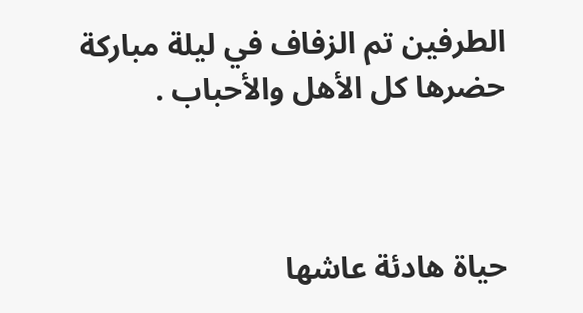الطرفين تم الزفاف في ليلة مباركة حضرها كل الأهل والأحباب .



حياة هادئة عاشها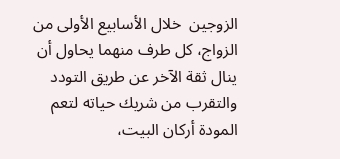الزوجين  خلال الأسابيع الأولى من الزواج، كل طرف منهما يحاول أن ينال ثقة الآخر عن طريق التودد والتقرب من شريك حياته لتعم المودة أركان البيت،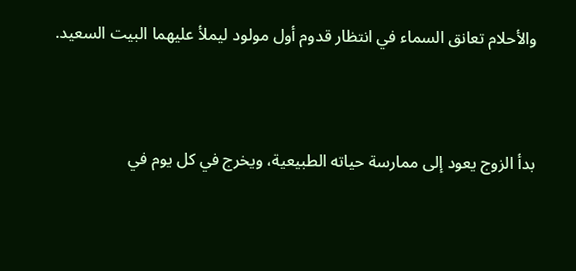والأحلام تعانق السماء في انتظار قدوم أول مولود ليملأ عليهما البيت السعيد.



بدأ الزوج يعود إلى ممارسة حياته الطبيعية، ويخرج في كل يوم في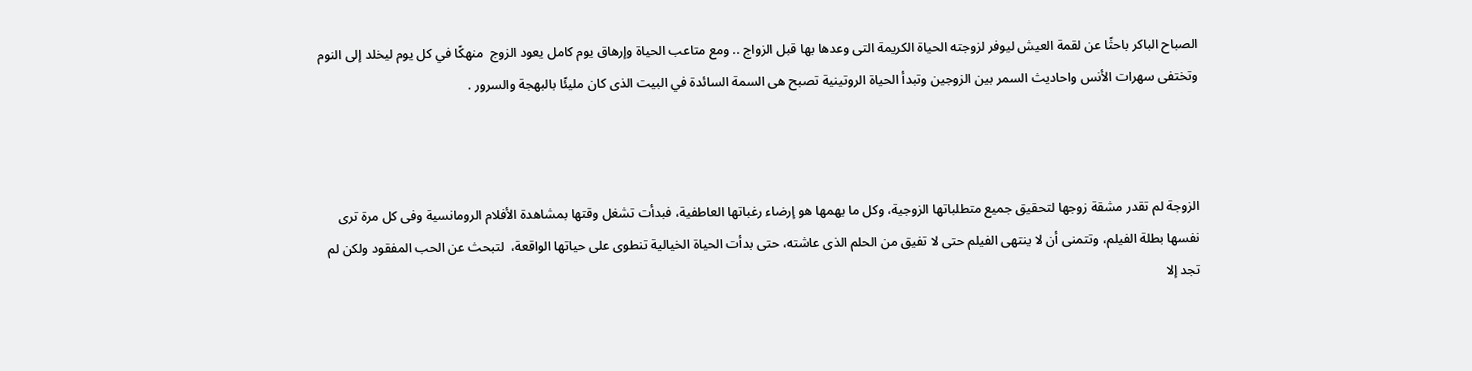الصباح الباكر باحثًا عن لقمة العيش ليوفر لزوجته الحياة الكريمة التى وعدها بها قبل الزواج .. ومع متاعب الحياة وإرهاق يوم كامل يعود الزوج  منهكًا في كل يوم ليخلد إلى النوم وتختفى سهرات الأنس واحاديث السمر بين الزوجين وتبدأ الحياة الروتينية تصبح هى السمة السائدة في البيت الذى كان مليئًا بالبهجة والسرور .



الزوجة لم تقدر مشقة زوجها لتحقيق جميع متطلباتها الزوجية، وكل ما يهمها هو إرضاء رغباتها العاطفية، فبدأت تشغل وقتها بمشاهدة الأفلام الرومانسية وفى كل مرة ترى نفسها بطلة الفيلم، وتتمنى أن لا ينتهى الفيلم حتى لا تفيق من الحلم الذى عاشته، حتى بدأت الحياة الخيالية تنطوى على حياتها الواقعة،  لتبحث عن الحب المفقود ولكن لم تجد إلا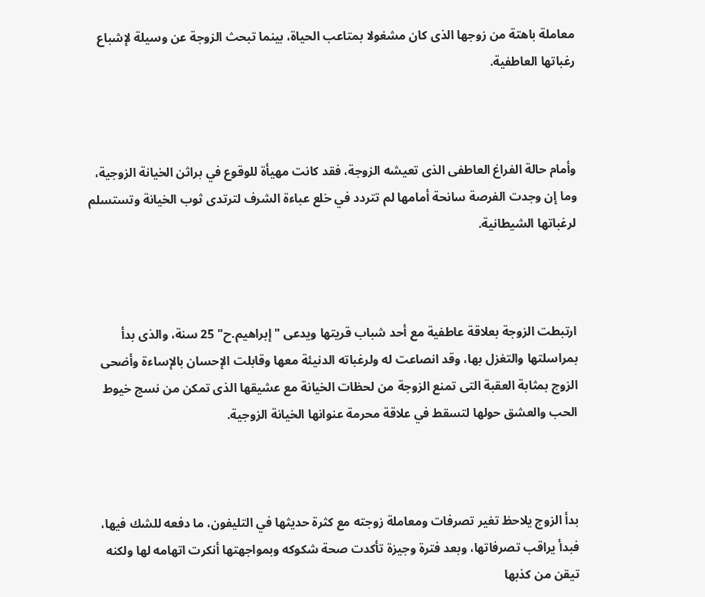معاملة باهتة من زوجها الذى كان مشغولا بمتاعب الحياة، بينما تبحث الزوجة عن وسيلة لإشباع رغباتها العاطفية.



وأمام حالة الفراغ العاطفى الذى تعيشه الزوجة، فقد كانت مهيأة للوقوع في براثن الخيانة الزوجية، وما إن وجدت الفرصة سانحة أمامها لم تتردد في خلع عباءة الشرف لترتدى ثوب الخيانة وتستسلم لرغباتها الشيطانية.



ارتبطت الزوجة بعلاقة عاطفية مع أحد شباب قريتها ويدعى "إبراهيم.ح" 25 سنة، والذى بدأ بمراسلتها والتغزل بها، وقد انصاعت له ولرغباته الدنيئة معها وقابلت الإحسان بالإساءة وأضحى الزوج بمثابة العقبة التى تمنع الزوجة من لحظات الخيانة مع عشيقها الذى تمكن من نسج خيوط الحب والعشق حولها لتسقط في علاقة محرمة عنوانها الخيانة الزوجية.



بدأ الزوج يلاحظ تغير تصرفات ومعاملة زوجته مع كثرة حديثها في التليفون، ما دفعه للشك فيها، فبدأ يراقب تصرفاتها، وبعد فترة وجيزة تأكدت صحة شكوكه وبمواجهتها أنكرت اتهامه لها ولكنه تيقن من كذبها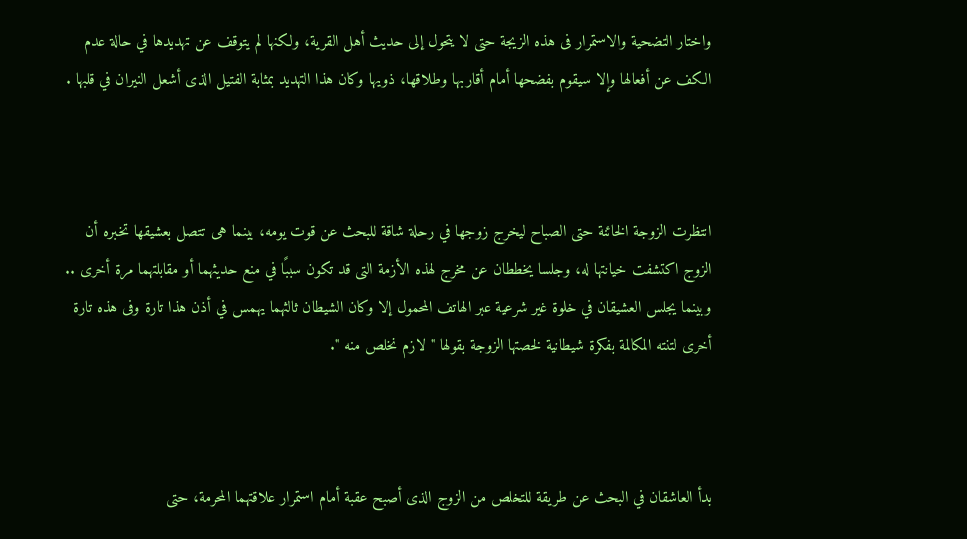واختار التضحية والاستمرار فى هذه الزيجة حتى لا يتحول إلى حديث أهل القرية، ولكنها لم يتوقف عن تهديدها في حالة عدم الكف عن أفعالها وإلا سيقوم بفضحها أمام أقاربها وطلاقها، ذويها وكان هذا التهديد بمثابة الفتيل الذى أشعل النيران في قلبها .



انتظرت الزوجة الخائنة حتى الصباح ليخرج زوجها في رحلة شاقة للبحث عن قوت يومه، بينما هى تتصل بعشيقها تخبره أن الزوج اكتشفت خيانتها له، وجلسا يخططان عن مخرج لهذه الأزمة التى قد تكون سببًا في منع حديثهما أو مقابلتهما مرة أخرى ..  وبينما يجلس العشيقان في خلوة غير شرعية عبر الهاتف المحمول إلا وكان الشيطان ثالثهما يهمس في أذن هذا تارة وفى هذه تارة أخرى لتنته المكالمة بفكرة شيطانية لخصتها الزوجة بقولها " لازم نخلص منه ".



بدأ العاشقان في البحث عن طريقة للتخلص من الزوج الذى أصبح عقبة أمام استمرار علاقتهما المحرمة، حتى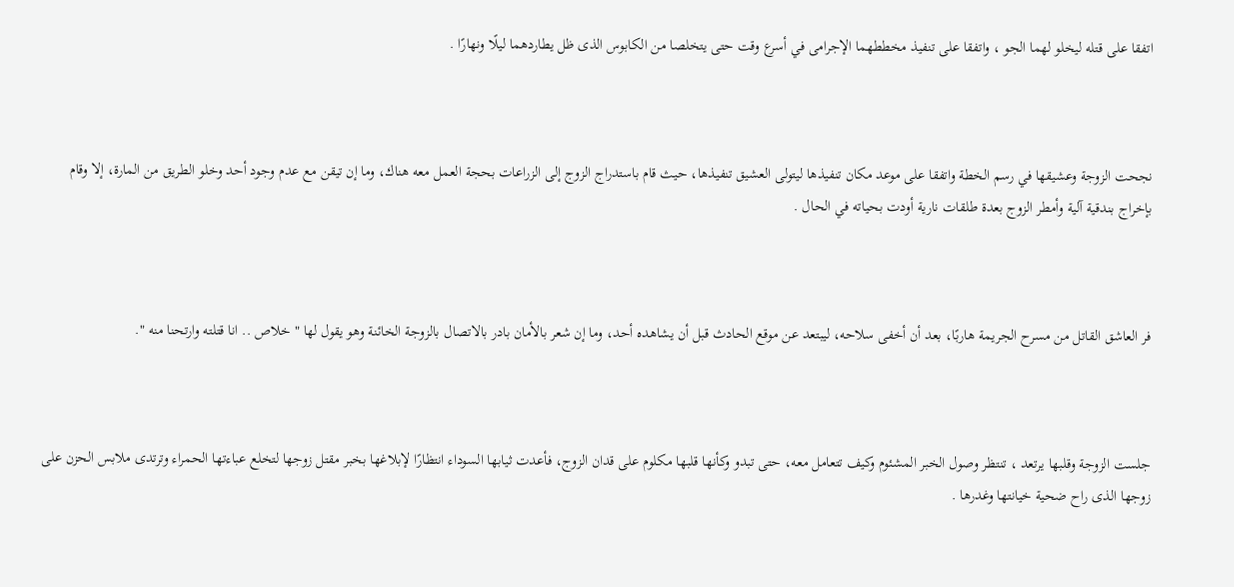اتفقا على قتله ليخلو لهما الجو ، واتفقا على تنفيذ مخططهما الإجرامى في أسرع وقت حتى يتخلصا من الكابوس الذى ظل يطاردهما ليلًا ونهارًا .



نجحت الزوجة وعشيقها في رسم الخطة واتفقا على موعد مكان تنفيذها ليتولى العشيق تنفيذها، حيث قام باستدراج الزوج إلى الزراعات بحجة العمل معه هناك، وما إن تيقن مع عدم وجود أحد وخلو الطريق من المارة، إلا وقام بإخراج بندقية آلية وأمطر الزوج بعدة طلقات نارية أودت بحياته في الحال .



فر العاشق القاتل من مسرح الجريمة هاربًا، بعد أن أخفى سلاحه، ليبتعد عن موقع الحادث قبل أن يشاهده أحد، وما إن شعر بالأمان بادر بالاتصال بالزوجة الخائنة وهو يقول لها " خلاص .. انا قتلته وارتحنا منه ".



جلست الزوجة وقلبها يرتعد ، تنتظر وصول الخبر المشئوم وكيف تتعامل معه، حتى تبدو وكأنها قلبها مكلوم على قدان الزوج، فأعدت ثيابها السوداء انتظارًا لإبلاغها بخبر مقتل زوجها لتخلع عباءتها الحمراء وترتدى ملابس الحزن على زوجها الذى راح ضحية خيانتها وغدرها .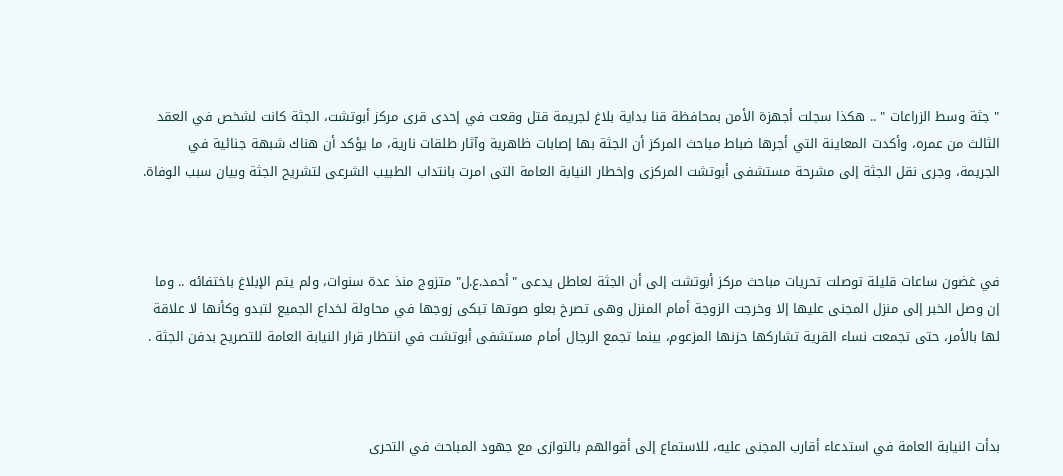" جثة وسط الزراعات " .. هكذا سجلت أجهزة الأمن بمحافظة قنا بداية بلاغ لجريمة قتل وقعت في إحدى قرى مركز أبوتشت، الجثة كانت لشخص في العقد الثالث من عمره، وأكدت المعاينة التي أجرها ضباط مباحث المركز أن الجثة بها إصابات ظاهرية وآثار طلقات نارية، ما يؤكد أن هناك شبهة جنائية في الجريمة، وجرى نقل الجثة إلى مشرحة مستشفى أبوتشت المركزى وإخطار النيابة العامة التى امرت بانتداب الطبيب الشرعى لتشريح الجثة وبيان سبب الوفاة.



في غضون ساعات قليلة توصلت تحريات مباحث مركز أبوتشت إلى أن الجثة لعاطل يدعى "أحمد.ع.ل" متزوج منذ عدة سنوات، ولم يتم الإبلاغ باختفائه .. وما إن وصل الخبر إلى منزل المجنى عليها إلا وخرجت الزوجة أمام المنزل وهى تصرخ بعلو صوتها تبكى زوجها في محاولة لخداع الجميع لتبدو وكأنها لا علاقة لها بالأمر، حتى تجمعت نساء القرية تشاركها حزنها المزعوم، بينما تجمع الرجال أمام مستشفى أبوتشت في انتظار قرار النيابة العامة للتصريح بدفن الجثة .



بدأت النيابة العامة في استدعاء أقارب المجنى عليه، للاستماع إلى أقوالهم بالتوازى مع جهود المباحث في التحرى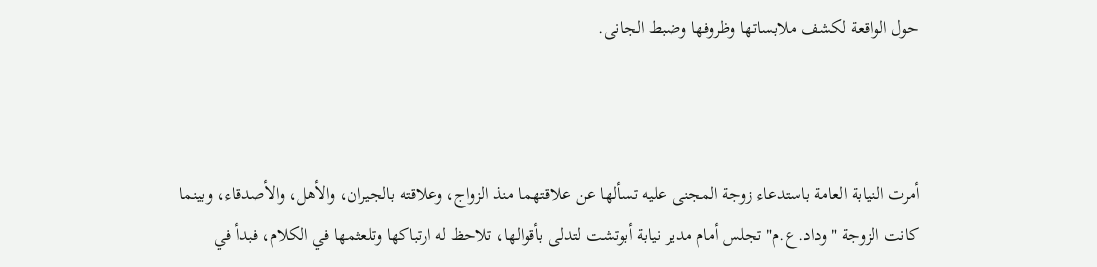حول الواقعة لكشف ملابساتها وظروفها وضبط الجانى.



أمرت النيابة العامة باستدعاء زوجة المجنى عليه تسألها عن علاقتهما منذ الزواج، وعلاقته بالجيران، والأهل، والأصدقاء، وبينما كانت الزوجة "وداد.ع.م" تجلس أمام مدير نيابة أبوتشت لتدلى بأقوالها، تلاحظ له ارتباكها وتلعثمها في الكلام، فبدأ في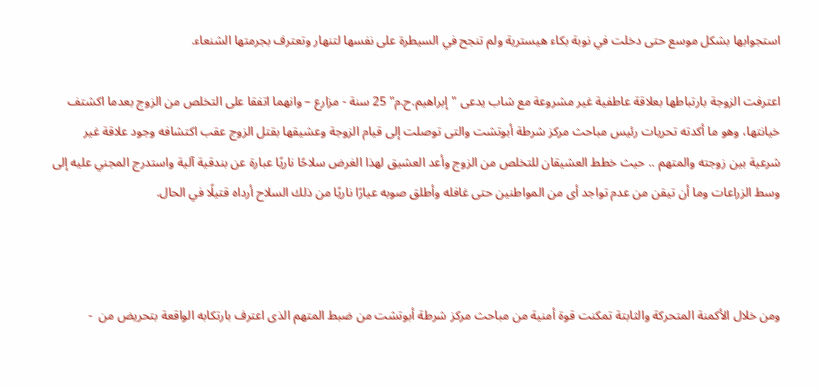استجوابها بشكل موسع حتى دخلت في نوبة بكاء هيسترية ولم تنجح في السيطرة على نفسها لتنهار وتعترف بجرمتها الشنعاء.

اعترفت الزوجة بارتباطها بعلاقة عاطفية غير مشروعة مع شاب يدعى "إبراهيم.ح.م" 25 سنة - مزارع – وانهما اتفقا على التخلص من الزوج بعدما اكشتف خيانتها، وهو ما أكدته تحريات رئيس مباحث مركز شرطة أبوتشت والتى توصلت إلى قيام الزوجة وعشيقها بقتل الزوج عقب اكتشافه وجود علاقة غير شرعية بين زوجته والمتهم .. حيث خطط العشيقان للتخلص من الزوج وأعد العشيق لهذا الغرض سلاحًا ناريًا عبارة عن بندقية آلية واستدرج المجني عليه إلى وسط الزراعات وما أن تيقن من عدم تواجد أى من المواطنين حتى غافله وأطلق صوبه عيارًا ناريًا من ذلك السلاح أرداه قتيلًا في الحال.



ومن خلال الأكمنة المتحركة والثابتة تمكنت قوة أمنية من مباحث مركز شرطة أبوتشت من ضبط المتهم الذى اعترف بارتكابه الواقعة بتحريض من  -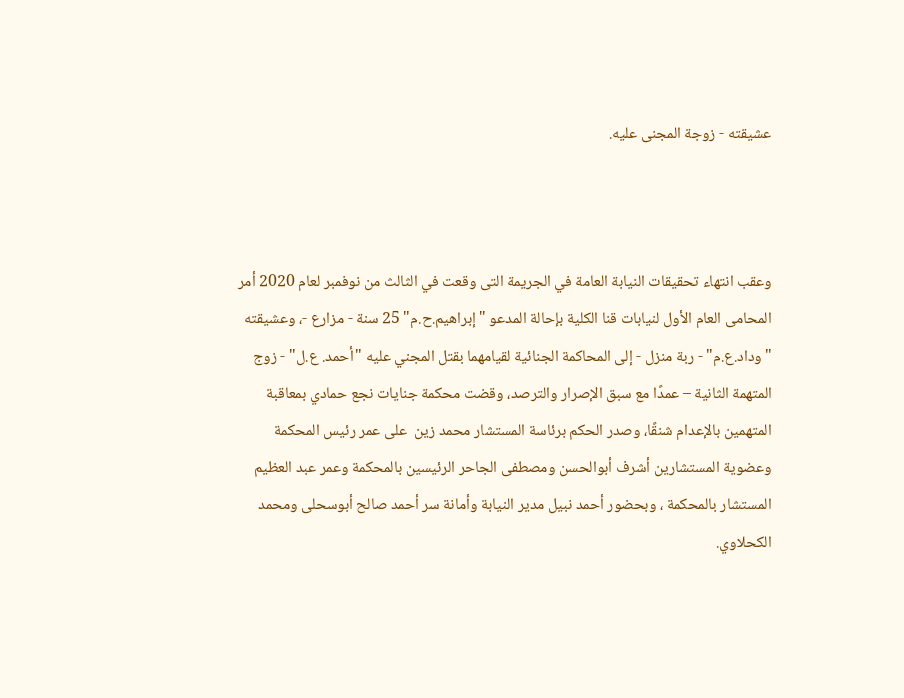عشيقته - زوجة المجنى عليه.



وعقب انتهاء تحقيقات النيابة العامة في الجريمة التى وقعت في الثالث من نوفمبر لعام 2020 أمر المحامى العام الأول لنيابات قنا الكلية بإحالة المدعو "إبراهيم.ح.م" 25 سنة - مزارع -، وعشيقته "وداد.ع.م" - ربة منزل - إلى المحاكمة الجنائية لقيامهما بقتل المجني عليه "أحمد. ع.ل" - زوج المتهمة الثانية – عمدًا مع سبق الإصرار والترصد، وقضت محكمة جنايات نجع حمادي بمعاقبة المتهمين بالإعدام شنقًا، وصدر الحكم برئاسة المستشار محمد زين  على عمر رئيس المحكمة وعضوية المستشارين أشرف أبوالحسن ومصطفى الجاحر الرئيسين بالمحكمة وعمر عبد العظيم المستشار بالمحكمة ، وبحضور أحمد نبيل مدير النيابة وأمانة سر أحمد صالح أبوسحلى ومحمد الكحلاوي.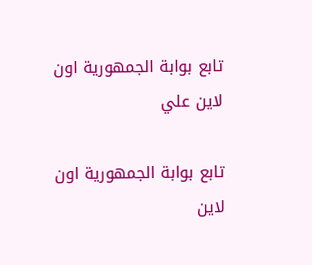تابع بوابة الجمهورية اون لاين علي

تابع بوابة الجمهورية اون لاين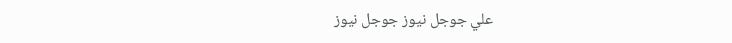علي جوجل نيوز جوجل نيوز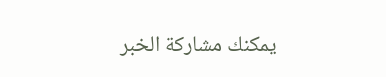يمكنك مشاركة الخبر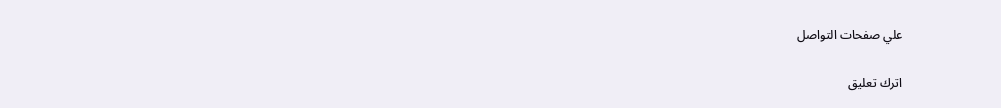علي صفحات التواصل

اترك تعليق